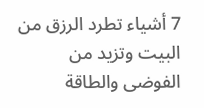7 أشياء تطرد الرزق من البيت وتزيد من الفوضى والطاقة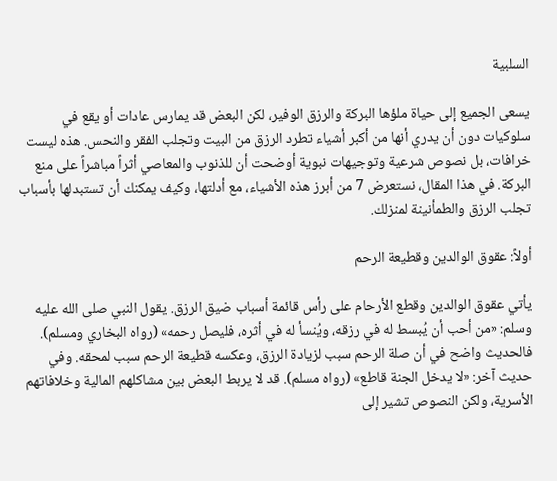السلبية

يسعى الجميع إلى حياة ملؤها البركة والرزق الوفير، لكن البعض قد يمارس عادات أو يقع في سلوكيات دون أن يدري أنها من أكبر أشياء تطرد الرزق من البيت وتجلب الفقر والنحس. هذه ليست خرافات، بل نصوص شرعية وتوجيهات نبوية أوضحت أن للذنوب والمعاصي أثراً مباشراً على منع البركة. في هذا المقال، نستعرض 7 من أبرز هذه الأشياء، مع أدلتها، وكيف يمكنك أن تستبدلها بأسباب تجلب الرزق والطمأنينة لمنزلك.

أولاً: عقوق الوالدين وقطيعة الرحم

يأتي عقوق الوالدين وقطع الأرحام على رأس قائمة أسباب ضيق الرزق. يقول النبي صلى الله عليه وسلم: «من أحب أن يُبسط له في رزقه، ويُنسأ له في أثره، فليصل رحمه» (رواه البخاري ومسلم). فالحديث واضح في أن صلة الرحم سبب لزيادة الرزق، وعكسه قطيعة الرحم سبب لمحقه. وفي حديث آخر: «لا يدخل الجنة قاطع» (رواه مسلم). قد لا يربط البعض بين مشاكلهم المالية وخلافاتهم الأسرية، ولكن النصوص تشير إلى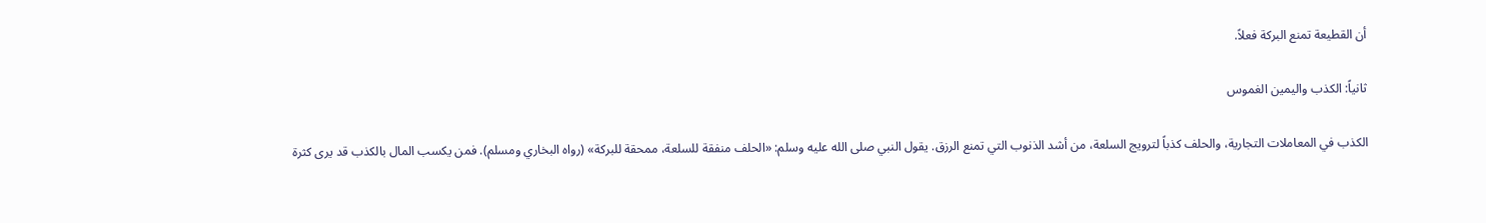أن القطيعة تمنع البركة فعلاً.

ثانياً: الكذب واليمين الغموس

الكذب في المعاملات التجارية، والحلف كذباً لترويج السلعة، من أشد الذنوب التي تمنع الرزق. يقول النبي صلى الله عليه وسلم: «الحلف منفقة للسلعة، ممحقة للبركة» (رواه البخاري ومسلم). فمن يكسب المال بالكذب قد يرى كثرة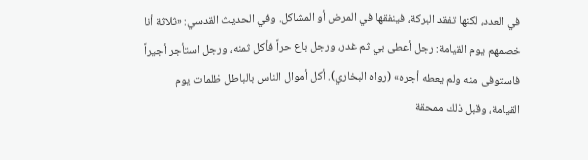في العدد، لكنها تفقد البركة، فينفقها في المرض أو المشاكل. وفي الحديث القدسي: «ثلاثة أنا خصمهم يوم القيامة: رجل أعطى بي ثم غدر، ورجل باع حراً فأكل ثمنه، ورجل استأجر أجيراً فاستوفى منه ولم يعطه أجره» (رواه البخاري). أكل أموال الناس بالباطل ظلمات يوم القيامة، وقبل ذلك ممحقة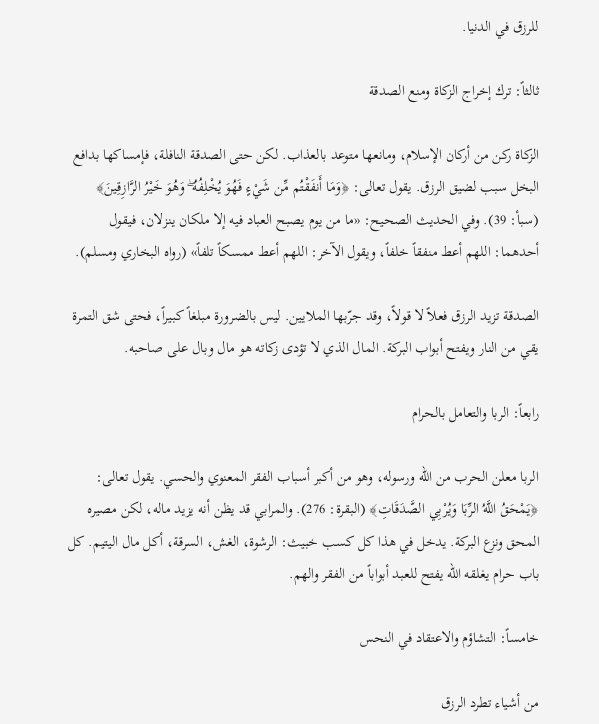للرزق في الدنيا.

ثالثاً: ترك إخراج الزكاة ومنع الصدقة

الزكاة ركن من أركان الإسلام، ومانعها متوعد بالعذاب. لكن حتى الصدقة النافلة، فإمساكها بدافع البخل سبب لضيق الرزق. يقول تعالى: ﴿وَمَا أَنفَقْتُم مِّن شَيْءٍ فَهُوَ يُخْلِفُهُ ۖ وَهُوَ خَيْرُ الرَّازِقِينَ﴾ (سبأ: 39). وفي الحديث الصحيح: «ما من يوم يصبح العباد فيه إلا ملكان ينزلان، فيقول أحدهما: اللهم أعط منفقاً خلفاً، ويقول الآخر: اللهم أعط ممسكاً تلفاً» (رواه البخاري ومسلم).

الصدقة تزيد الرزق فعلاً لا قولاً، وقد جرّبها الملايين. ليس بالضرورة مبلغاً كبيراً، فحتى شق التمرة يقي من النار ويفتح أبواب البركة. المال الذي لا تؤدى زكاته هو مال وبال على صاحبه.

رابعاً: الربا والتعامل بالحرام

الربا معلن الحرب من الله ورسوله، وهو من أكبر أسباب الفقر المعنوي والحسي. يقول تعالى: ﴿يَمْحَقُ اللَّهُ الرِّبَا وَيُرْبِي الصَّدَقَاتِ﴾ (البقرة: 276). والمرابي قد يظن أنه يزيد ماله، لكن مصيره المحق ونزع البركة. يدخل في هذا كل كسب خبيث: الرشوة، الغش، السرقة، أكل مال اليتيم. كل باب حرام يغلقه الله يفتح للعبد أبواباً من الفقر والهم.

خامساً: التشاؤم والاعتقاد في النحس

من أشياء تطرد الرزق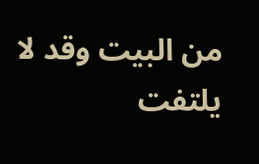من البيت وقد لا يلتفت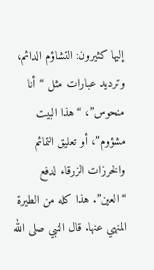إليها كثيرون: التشاؤم الدائم، وترديد عبارات مثل “أنا منحوس”، “هذا البيت مشؤوم”، أو تعليق التمائم والخرزات الزرقاء لدفع “العين”. هذا كله من الطيرة المنهي عنها. قال النبي صلى الله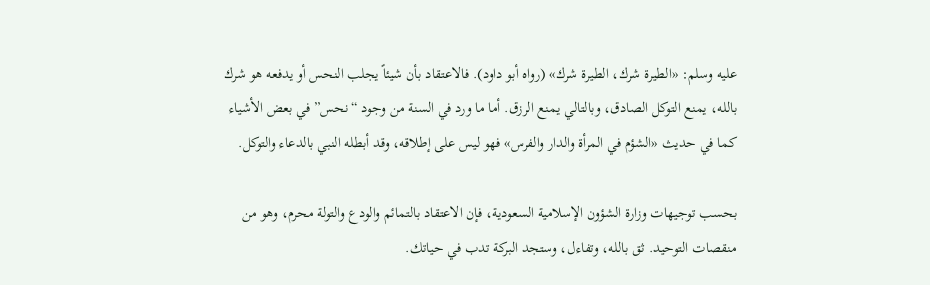عليه وسلم: «الطيرة شرك، الطيرة شرك» (رواه أبو داود). فالاعتقاد بأن شيئاً يجلب النحس أو يدفعه هو شرك بالله، يمنع التوكل الصادق، وبالتالي يمنع الرزق. أما ما ورد في السنة من وجود “نحس” في بعض الأشياء كما في حديث «الشؤم في المرأة والدار والفرس» فهو ليس على إطلاقه، وقد أبطله النبي بالدعاء والتوكل.

بحسب توجيهات وزارة الشؤون الإسلامية السعودية، فإن الاعتقاد بالتمائم والودع والتولة محرم، وهو من منقصات التوحيد. ثق بالله، وتفاءل، وستجد البركة تدب في حياتك.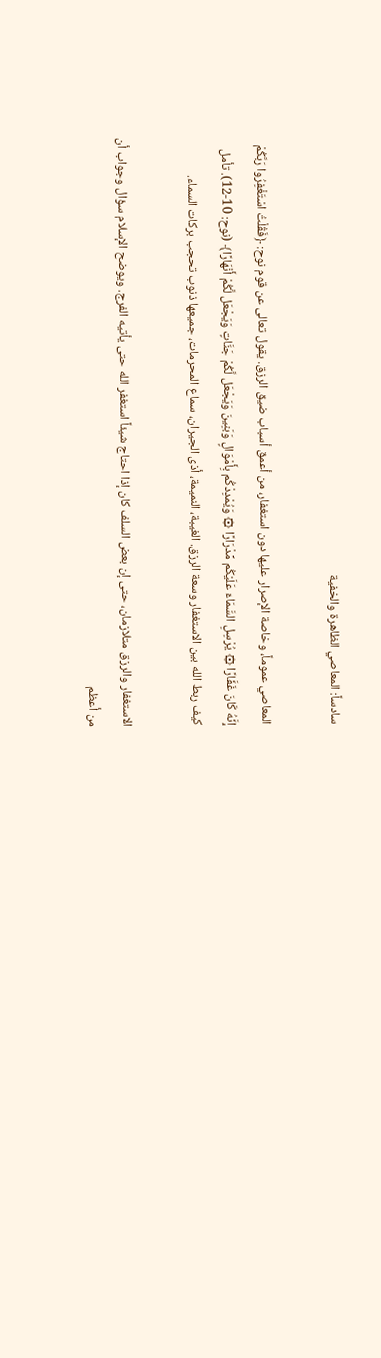سادساً: المعاصي الظاهرة والخفية

المعاصي عموماً، وخاصة الإصرار عليها دون استغفار، من أعمق أسباب ضيق الرزق. يقول تعالى عن قوم نوح: ﴿فَقُلْتُ اسْتَغْفِرُوا رَبَّكُمْ إِنَّهُ كَانَ غَفَّارًا ۞ يُرْسِلِ السَّمَاءَ عَلَيْكُم مِّدْرَارًا ۞ وَيُمْدِدْكُم بِأَمْوَالٍ وَبَنِينَ وَيَجْعَل لَّكُمْ جَنَّاتٍ وَيَجْعَل لَّكُمْ أَنْهَارًا﴾ (نوح: 10-12). تأمل كيف ربط الله بين الاستغفار وسعة الرزق. الغيبة، النميمة، أذى الجيران، سماع المحرمات، جميعها ذنوب تحجب بركات السماء.

الاستغفار والرزق متلازمان، حتى إن بعض السلف كان إذا احتاج شيئاً استغفر الله حتى يأتيه الفرج. ويوضح الإسلام سؤال وجواب أن من أعظم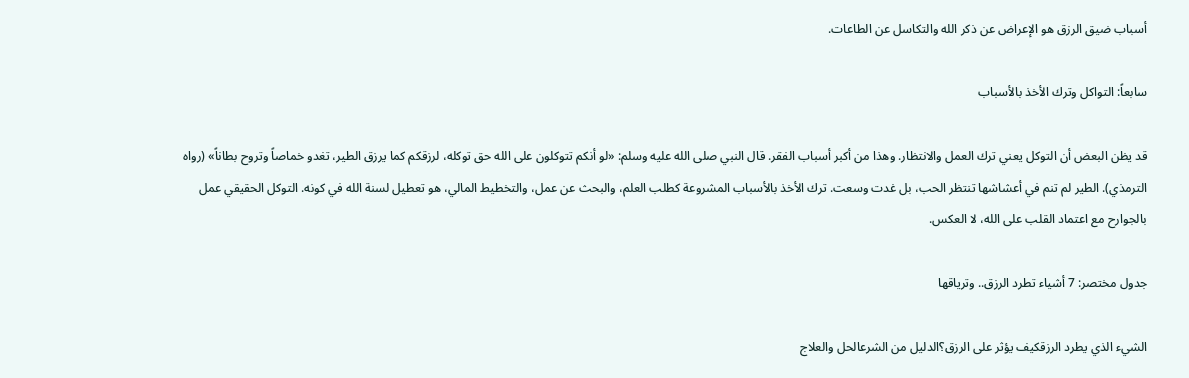أسباب ضيق الرزق هو الإعراض عن ذكر الله والتكاسل عن الطاعات.

سابعاً: التواكل وترك الأخذ بالأسباب

قد يظن البعض أن التوكل يعني ترك العمل والانتظار. وهذا من أكبر أسباب الفقر. قال النبي صلى الله عليه وسلم: «لو أنكم تتوكلون على الله حق توكله، لرزقكم كما يرزق الطير، تغدو خماصاً وتروح بطاناً» (رواه الترمذي). الطير لم تنم في أعشاشها تنتظر الحب، بل غدت وسعت. ترك الأخذ بالأسباب المشروعة كطلب العلم، والبحث عن عمل، والتخطيط المالي، هو تعطيل لسنة الله في كونه. التوكل الحقيقي عمل بالجوارح مع اعتماد القلب على الله، لا العكس.

جدول مختصر: 7 أشياء تطرد الرزق.. وترياقها

الشيء الذي يطرد الرزقكيف يؤثر على الرزق؟الدليل من الشرعالحل والعلاج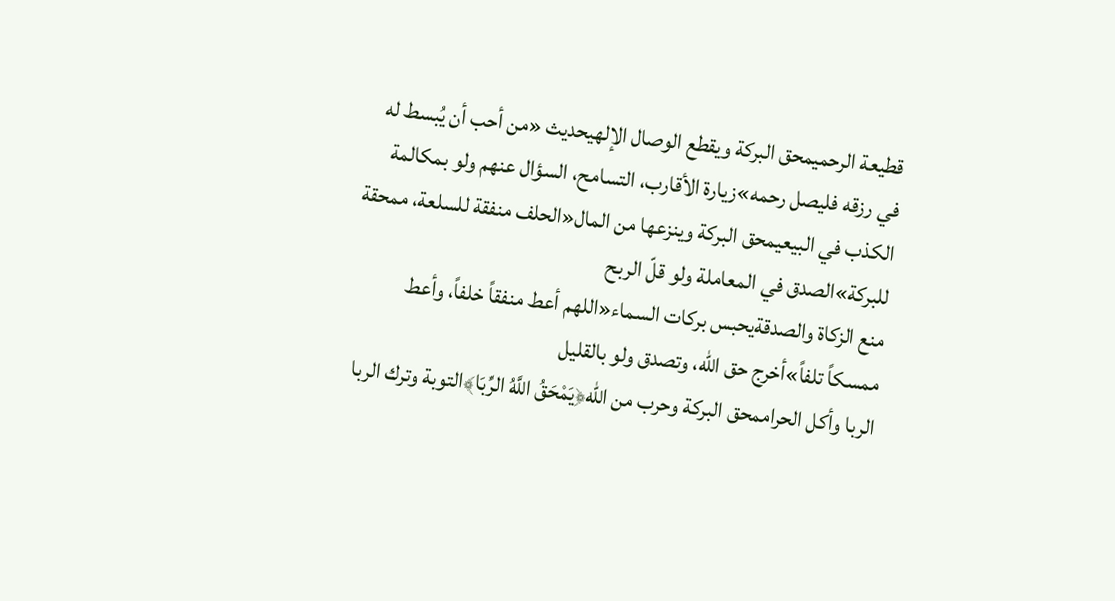قطيعة الرحميمحق البركة ويقطع الوصال الإلهيحديث «من أحب أن يُبسط له في رزقه فليصل رحمه»زيارة الأقارب، التسامح، السؤال عنهم ولو بمكالمة
الكذب في البيعيمحق البركة وينزعها من المال«الحلف منفقة للسلعة، ممحقة للبركة»الصدق في المعاملة ولو قلّ الربح
منع الزكاة والصدقةيحبس بركات السماء«اللهم أعط منفقاً خلفاً، وأعط ممسكاً تلفاً»أخرج حق الله، وتصدق ولو بالقليل
الربا وأكل الحراممحق البركة وحرب من الله﴿يَمْحَقُ اللَّهُ الرِّبَا﴾التوبة وترك الربا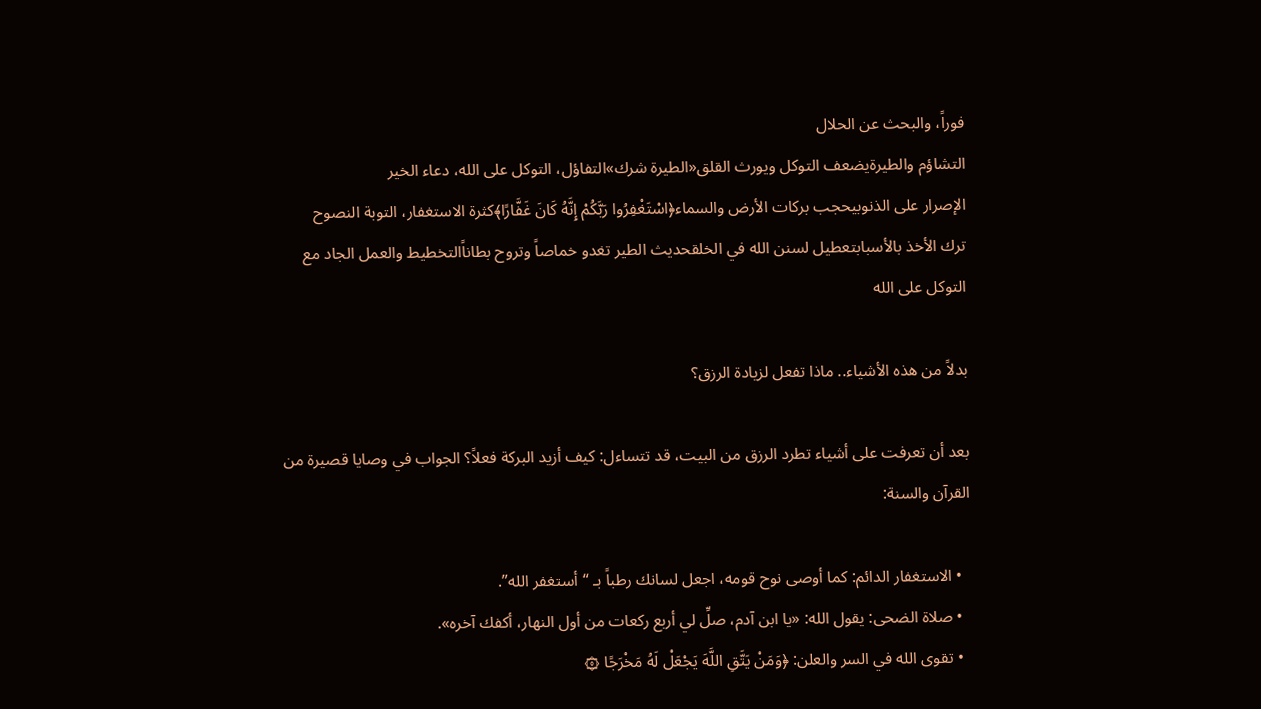فوراً، والبحث عن الحلال
التشاؤم والطيرةيضعف التوكل ويورث القلق«الطيرة شرك»التفاؤل، التوكل على الله، دعاء الخير
الإصرار على الذنوبيحجب بركات الأرض والسماء﴿اسْتَغْفِرُوا رَبَّكُمْ إِنَّهُ كَانَ غَفَّارًا﴾كثرة الاستغفار، التوبة النصوح
ترك الأخذ بالأسبابتعطيل لسنن الله في الخلقحديث الطير تغدو خماصاً وتروح بطاناًالتخطيط والعمل الجاد مع التوكل على الله

بدلاً من هذه الأشياء.. ماذا تفعل لزيادة الرزق؟

بعد أن تعرفت على أشياء تطرد الرزق من البيت، قد تتساءل: كيف أزيد البركة فعلاً؟ الجواب في وصايا قصيرة من القرآن والسنة:

  • الاستغفار الدائم: كما أوصى نوح قومه، اجعل لسانك رطباً بـ “أستغفر الله”.
  • صلاة الضحى: يقول الله: «يا ابن آدم، صلِّ لي أربع ركعات من أول النهار، أكفك آخره».
  • تقوى الله في السر والعلن: ﴿وَمَنْ يَتَّقِ اللَّهَ يَجْعَلْ لَهُ مَخْرَجًا ۞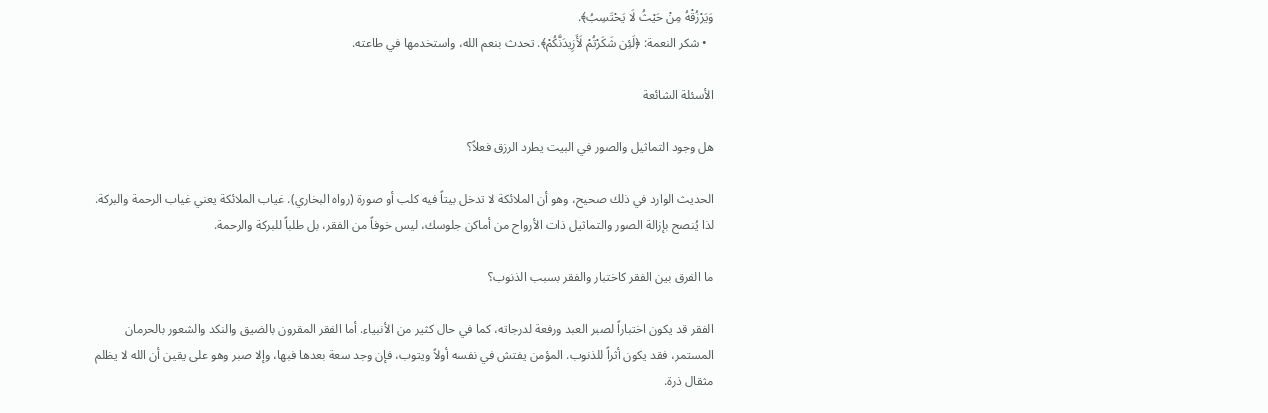وَيَرْزُقْهُ مِنْ حَيْثُ لَا يَحْتَسِبُ﴾.
  • شكر النعمة: ﴿لَئِن شَكَرْتُمْ لَأَزِيدَنَّكُمْ﴾. تحدث بنعم الله، واستخدمها في طاعته.

الأسئلة الشائعة

هل وجود التماثيل والصور في البيت يطرد الرزق فعلاً؟

الحديث الوارد في ذلك صحيح، وهو أن الملائكة لا تدخل بيتاً فيه كلب أو صورة (رواه البخاري). غياب الملائكة يعني غياب الرحمة والبركة. لذا يُنصح بإزالة الصور والتماثيل ذات الأرواح من أماكن جلوسك، ليس خوفاً من الفقر، بل طلباً للبركة والرحمة.

ما الفرق بين الفقر كاختبار والفقر بسبب الذنوب؟

الفقر قد يكون اختباراً لصبر العبد ورفعة لدرجاته، كما في حال كثير من الأنبياء. أما الفقر المقرون بالضيق والنكد والشعور بالحرمان المستمر، فقد يكون أثراً للذنوب. المؤمن يفتش في نفسه أولاً ويتوب، فإن وجد سعة بعدها فبها، وإلا صبر وهو على يقين أن الله لا يظلم مثقال ذرة.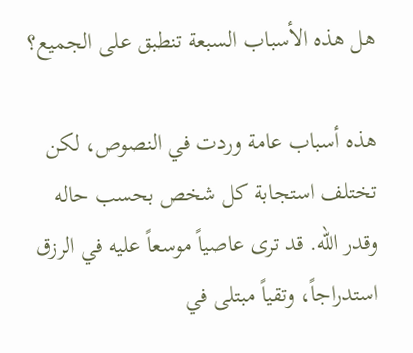هل هذه الأسباب السبعة تنطبق على الجميع؟

هذه أسباب عامة وردت في النصوص، لكن تختلف استجابة كل شخص بحسب حاله وقدر الله. قد ترى عاصياً موسعاً عليه في الرزق استدراجاً، وتقياً مبتلى في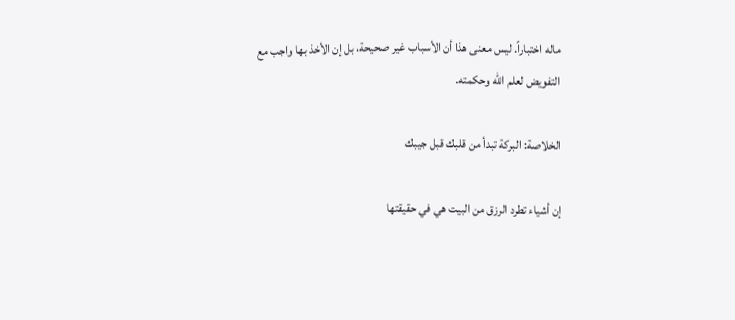ماله اختباراً. ليس معنى هذا أن الأسباب غير صحيحة، بل إن الأخذ بها واجب مع التفويض لعلم الله وحكمته.

الخلاصة: البركة تبدأ من قلبك قبل جيبك

إن أشياء تطرد الرزق من البيت هي في حقيقتها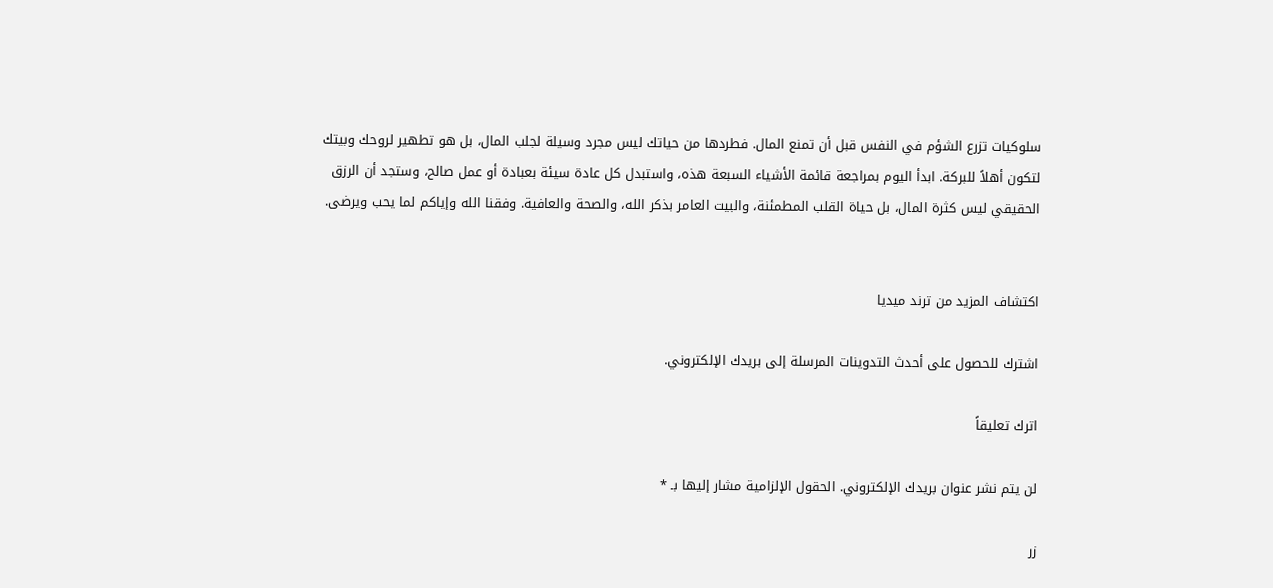سلوكيات تزرع الشؤم في النفس قبل أن تمنع المال. فطردها من حياتك ليس مجرد وسيلة لجلب المال، بل هو تطهير لروحك وبيتك لتكون أهلاً للبركة. ابدأ اليوم بمراجعة قائمة الأشياء السبعة هذه، واستبدل كل عادة سيئة بعبادة أو عمل صالح، وستجد أن الرزق الحقيقي ليس كثرة المال، بل حياة القلب المطمئنة، والبيت العامر بذكر الله، والصحة والعافية. وفقنا الله وإياكم لما يحب ويرضى.


اكتشاف المزيد من ترند ميديا

اشترك للحصول على أحدث التدوينات المرسلة إلى بريدك الإلكتروني.

اترك تعليقاً

لن يتم نشر عنوان بريدك الإلكتروني. الحقول الإلزامية مشار إليها بـ *

زر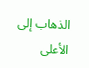الذهاب إلى الأعلى